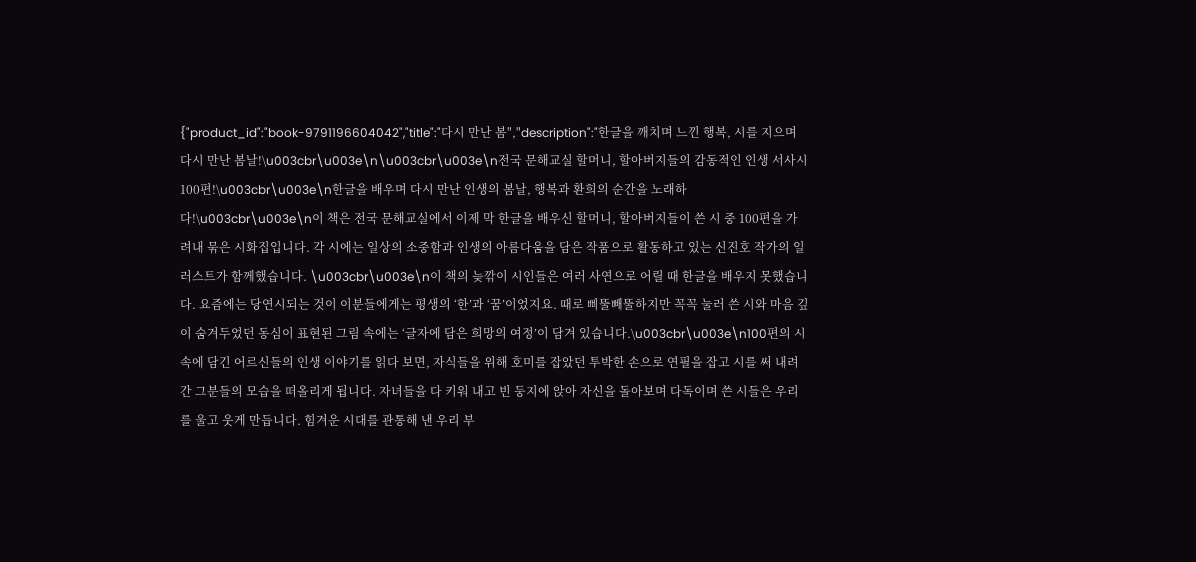{"product_id":"book-9791196604042","title":"다시 만난 봄","description":"한글을 깨치며 느낀 행복, 시를 지으며 다시 만난 봄날!\u003cbr\u003e\n\u003cbr\u003e\n전국 문해교실 할머니, 할아버지들의 감동적인 인생 서사시 100편!\u003cbr\u003e\n한글을 배우며 다시 만난 인생의 봄날, 행복과 환희의 순간을 노래하다!\u003cbr\u003e\n이 책은 전국 문해교실에서 이제 막 한글을 배우신 할머니, 할아버지들이 쓴 시 중 100편을 가려내 묶은 시화집입니다. 각 시에는 일상의 소중함과 인생의 아름다움을 담은 작품으로 활동하고 있는 신진호 작가의 일러스트가 함께했습니다. \u003cbr\u003e\n이 책의 늦깎이 시인들은 여러 사연으로 어릴 때 한글을 배우지 못했습니다. 요즘에는 당연시되는 것이 이분들에게는 평생의 ‘한’과 ‘꿈’이었지요. 때로 삐뚤빼뚤하지만 꼭꼭 눌러 쓴 시와 마음 깊이 숨겨두었던 동심이 표현된 그림 속에는 ‘글자에 담은 희망의 여정’이 담겨 있습니다.\u003cbr\u003e\n100편의 시 속에 담긴 어르신들의 인생 이야기를 읽다 보면, 자식들을 위해 호미를 잡았던 투박한 손으로 연필을 잡고 시를 써 내려간 그분들의 모습을 떠올리게 됩니다. 자녀들을 다 키워 내고 빈 둥지에 앉아 자신을 돌아보며 다독이며 쓴 시들은 우리를 울고 웃게 만듭니다. 힘겨운 시대를 관통해 낸 우리 부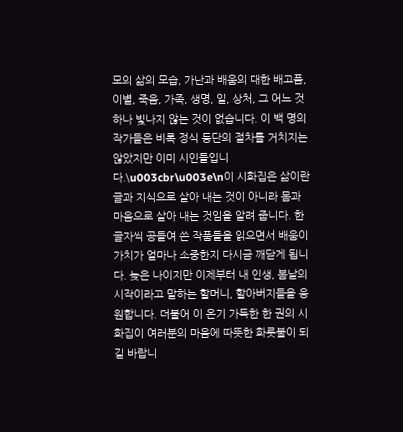모의 삶의 모습, 가난과 배움의 대한 배고픔, 이별, 죽음, 가족, 생명, 일, 상처, 그 어느 것 하나 빛나지 않는 것이 없습니다. 이 백 명의 작가들은 비록 정식 등단의 절차를 거치지는 않았지만 이미 시인들입니다.\u003cbr\u003e\n이 시화집은 삶이란 글과 지식으로 살아 내는 것이 아니라 몸과 마음으로 살아 내는 것임을 알려 줍니다. 한 글자씩 공들여 쓴 작품들을 읽으면서 배움이 가치가 얼마나 소중한지 다시금 깨닫게 됩니다. 늦은 나이지만 이제부터 내 인생, 봄날의 시작이라고 말하는 할머니, 할아버지들을 응원합니다. 더불어 이 온기 가득한 한 권의 시화집이 여러분의 마음에 따뜻한 화롯불이 되길 바랍니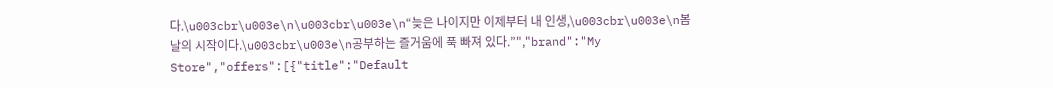다.\u003cbr\u003e\n\u003cbr\u003e\n“늦은 나이지만 이제부터 내 인생,\u003cbr\u003e\n봄날의 시작이다.\u003cbr\u003e\n공부하는 즐거움에 푹 빠져 있다.”","brand":"My Store","offers":[{"title":"Default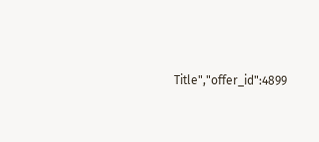Title","offer_id":4899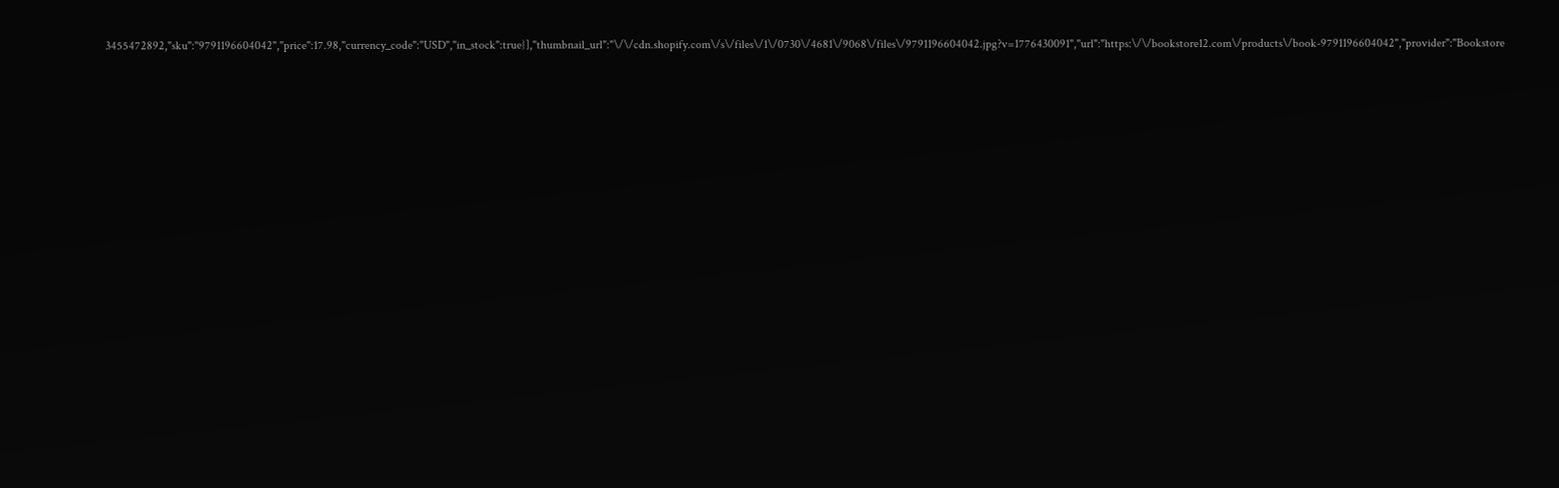3455472892,"sku":"9791196604042","price":17.98,"currency_code":"USD","in_stock":true}],"thumbnail_url":"\/\/cdn.shopify.com\/s\/files\/1\/0730\/4681\/9068\/files\/9791196604042.jpg?v=1776430091","url":"https:\/\/bookstore12.com\/products\/book-9791196604042","provider":"Bookstore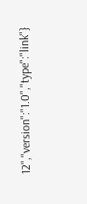12","version":"1.0","type":"link"}